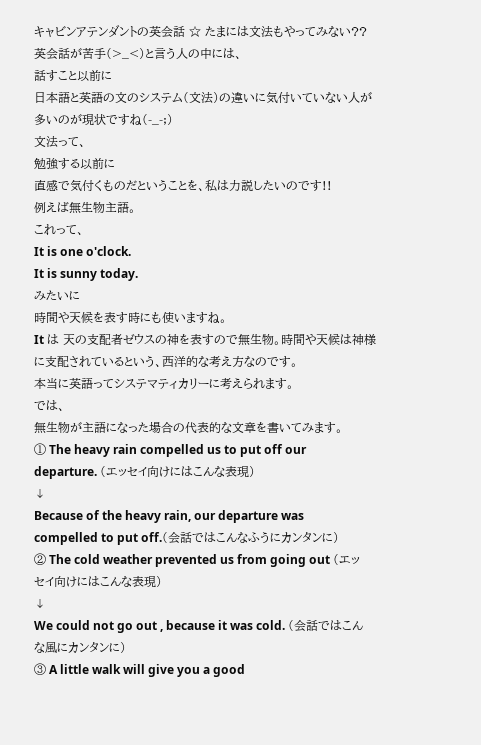キャビンアテンダントの英会話 ☆ たまには文法もやってみない??
英会話が苦手(>_<)と言う人の中には、
話すこと以前に
日本語と英語の文のシステム(文法)の違いに気付いていない人が多いのが現状ですね(-_-;)
文法って、
勉強する以前に
直感で気付くものだということを、私は力説したいのです!!
例えば無生物主語。
これって、
It is one o'clock.
It is sunny today.
みたいに
時間や天候を表す時にも使いますね。
It は 天の支配者ゼウスの神を表すので無生物。時間や天候は神様に支配されているという、西洋的な考え方なのです。
本当に英語ってシステマティカリーに考えられます。
では、
無生物が主語になった場合の代表的な文章を書いてみます。
① The heavy rain compelled us to put off our departure. (エッセイ向けにはこんな表現)
↓
Because of the heavy rain, our departure was compelled to put off.(会話ではこんなふうにカンタンに)
② The cold weather prevented us from going out (エッセイ向けにはこんな表現)
↓
We could not go out , because it was cold. (会話ではこんな風にカンタンに)
③ A little walk will give you a good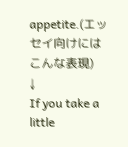appetite.(エッセイ向けにはこんな表現)
↓
If you take a little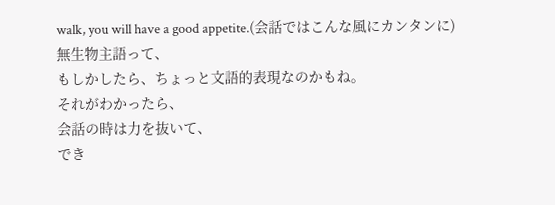walk, you will have a good appetite.(会話ではこんな風にカンタンに)
無生物主語って、
もしかしたら、ちょっと文語的表現なのかもね。
それがわかったら、
会話の時は力を抜いて、
でき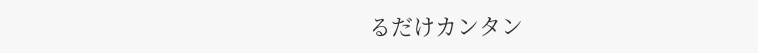るだけカンタン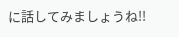に話してみましょうね!!